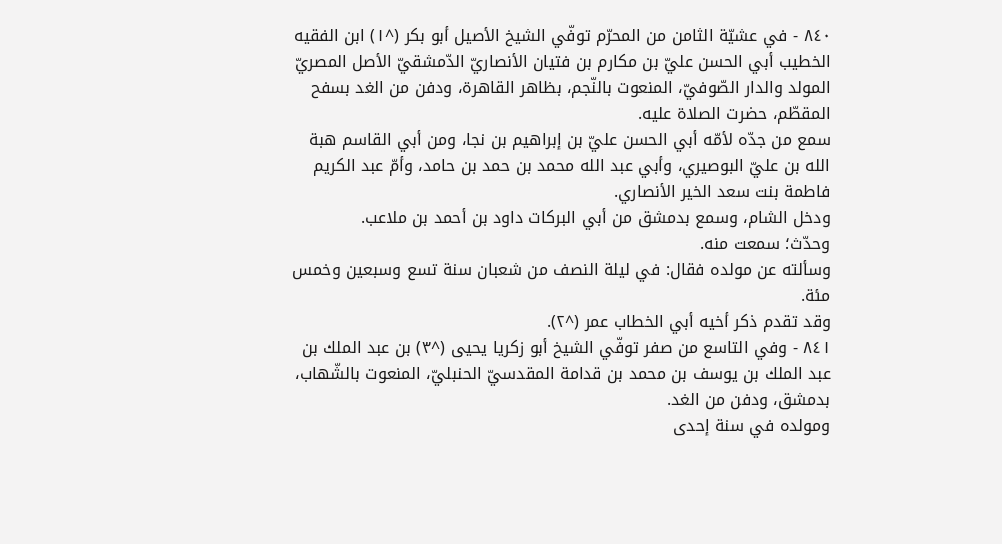٨٤٠ - في عشيّة الثامن من المحرّم توفّي الشيخ الأصيل أبو بكر (^١) ابن الفقيه الخطيب أبي الحسن عليّ بن مكارم بن فتيان الأنصاريّ الدّمشقيّ الأصل المصريّ المولد والدار الصّوفيّ، المنعوت بالنّجم، بظاهر القاهرة، ودفن من الغد بسفح المقطّم، حضرت الصلاة عليه.
سمع من جدّه لأمّه أبي الحسن عليّ بن إبراهيم بن نجا، ومن أبي القاسم هبة الله بن عليّ البوصيري، وأبي عبد الله محمد بن حمد بن حامد، وأمّ عبد الكريم فاطمة بنت سعد الخير الأنصاري.
ودخل الشام، وسمع بدمشق من أبي البركات داود بن أحمد بن ملاعب.
وحدّث؛ سمعت منه.
وسألته عن مولده فقال: في ليلة النصف من شعبان سنة تسع وسبعين وخمس مئة.
وقد تقدم ذكر أخيه أبي الخطاب عمر (^٢).
٨٤١ - وفي التاسع من صفر توفّي الشيخ أبو زكريا يحيى (^٣) بن عبد الملك بن عبد الملك بن يوسف بن محمد بن قدامة المقدسيّ الحنبليّ، المنعوت بالشّهاب، بدمشق، ودفن من الغد.
ومولده في سنة إحدى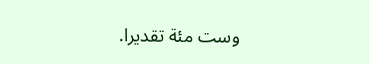وست مئة تقديرا.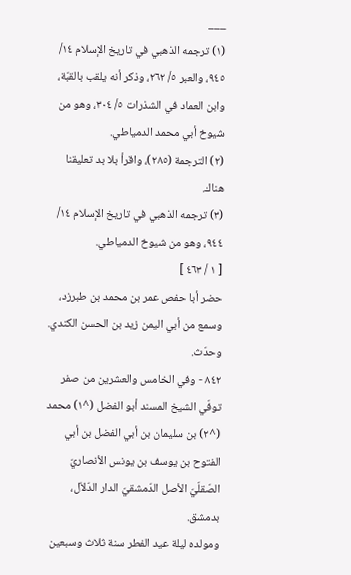___
(١) ترجمه الذهبي في تاريخ الإسلام ١٤/ ٩٤٥، والعبر ٥/ ٢٦٢، وذكر أنه يلقب بالقبّة، وابن العماد في الشذرات ٥/ ٣٠٤، وهو من شيوخ أبي محمد الدمياطي.
(٢) الترجمة (٢٨٥)، واقرأ بلا بد تعليقنا هناك.
(٣) ترجمه الذهبي في تاريخ الإسلام ١٤/ ٩٤٤، وهو من شيوخ الدمياطي.
[ ١ / ٤٦٣ ]
حضر أبا حفص عمر بن محمد بن طبرزد، وسمع من أبي اليمن زيد بن الحسن الكندي. وحدّث.
٨٤٢ - وفي الخامس والعشرين من صفر توفّي الشيخ المسند أبو الفضل (^١) محمد (^٢) بن سليمان بن أبي الفضل بن أبي الفتوح بن يوسف بن يونس الأنصاريّ الصّقلّيّ الأصل الدّمشقيّ الدار الدّلاّل، بدمشق.
ومولده ليلة عيد الفطر سنة ثلاث وسبعين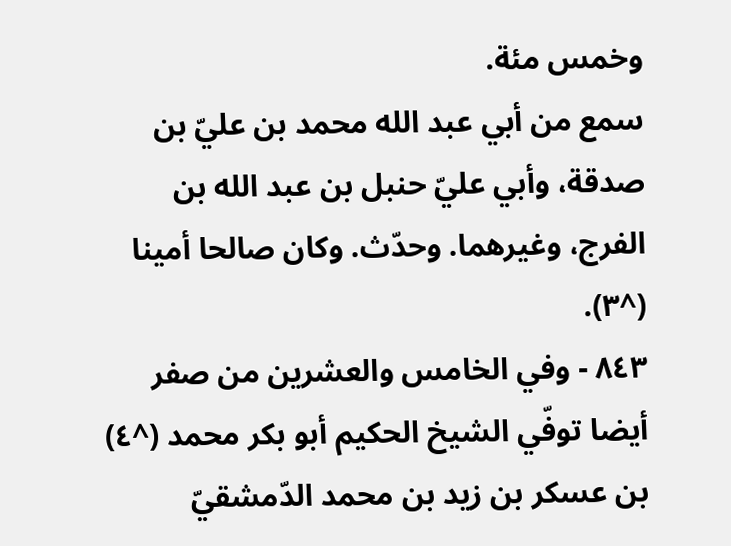وخمس مئة.
سمع من أبي عبد الله محمد بن عليّ بن صدقة، وأبي عليّ حنبل بن عبد الله بن الفرج، وغيرهما. وحدّث. وكان صالحا أمينا (^٣).
٨٤٣ - وفي الخامس والعشرين من صفر أيضا توفّي الشيخ الحكيم أبو بكر محمد (^٤) بن عسكر بن زيد بن محمد الدّمشقيّ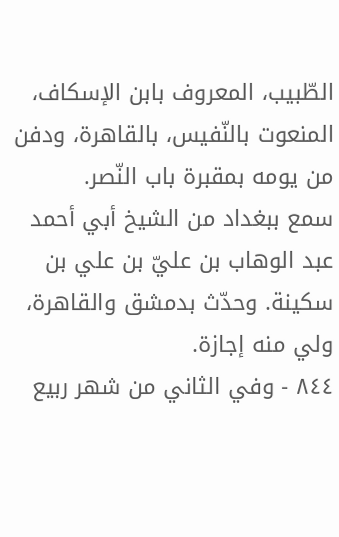الطّبيب، المعروف بابن الإسكاف، المنعوت بالنّفيس، بالقاهرة، ودفن من يومه بمقبرة باب النّصر.
سمع ببغداد من الشيخ أبي أحمد عبد الوهاب بن عليّ بن علي بن سكينة. وحدّث بدمشق والقاهرة، ولي منه إجازة.
٨٤٤ - وفي الثاني من شهر ربيع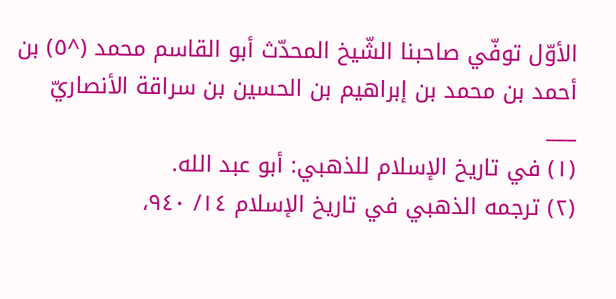الأوّل توفّي صاحبنا الشّيخ المحدّث أبو القاسم محمد (^٥) بن أحمد بن محمد بن إبراهيم بن الحسين بن سراقة الأنصاريّ
___
(١) في تاريخ الإسلام للذهبي: أبو عبد الله.
(٢) ترجمه الذهبي في تاريخ الإسلام ١٤/ ٩٤٠،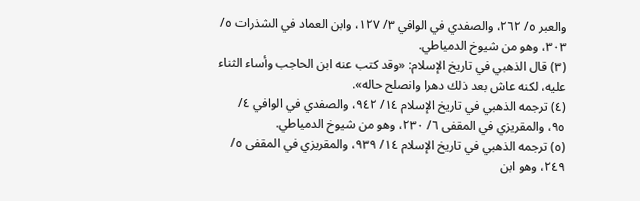والعبر ٥/ ٢٦٢، والصفدي في الوافي ٣/ ١٢٧، وابن العماد في الشذرات ٥/ ٣٠٣، وهو من شيوخ الدمياطي.
(٣) قال الذهبي في تاريخ الإسلام: «وقد كتب عنه ابن الحاجب وأساء الثناء عليه، لكنه عاش بعد ذلك دهرا وانصلح حاله».
(٤) ترجمه الذهبي في تاريخ الإسلام ١٤/ ٩٤٢، والصفدي في الوافي ٤/ ٩٥، والمقريزي في المقفى ٦/ ٢٣٠، وهو من شيوخ الدمياطي.
(٥) ترجمه الذهبي في تاريخ الإسلام ١٤/ ٩٣٩، والمقريزي في المقفى ٥/ ٢٤٩، وهو ابن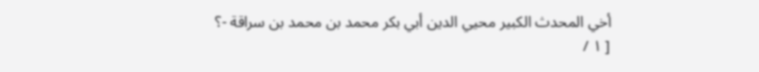أخي المحدث الكبير محيي الدين أبي بكر محمد بن محمد بن سراقة -؟
[ ١ /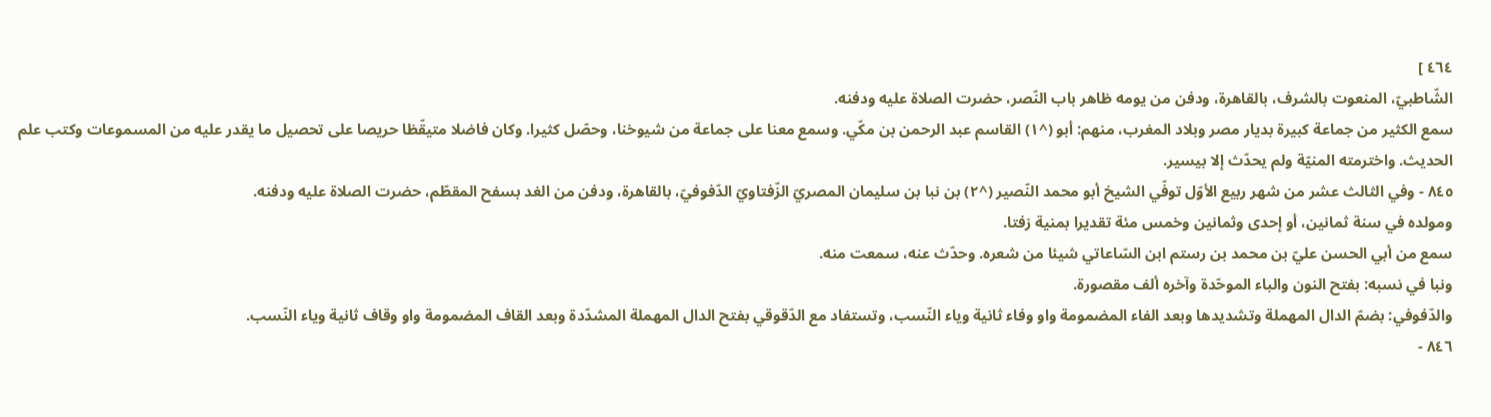٤٦٤ ]
الشّاطبيّ، المنعوت بالشرف، بالقاهرة، ودفن من يومه ظاهر باب النّصر، حضرت الصلاة عليه ودفنه.
سمع الكثير من جماعة كبيرة بديار مصر وبلاد المغرب، منهم: أبو (^١) القاسم عبد الرحمن بن مكّي. وسمع معنا على جماعة من شيوخنا، وحصّل كثيرا. وكان فاضلا متيقّظا حريصا على تحصيل ما يقدر عليه من المسموعات وكتب علم الحديث. واخترمته المنيّة ولم يحدّث إلا بيسير.
٨٤٥ - وفي الثالث عشر من شهر ربيع الأوّل توفّي الشيخ أبو محمد النّصير (^٢) بن نبا بن سليمان المصريّ الزّفتاويّ الدّفوفيّ، بالقاهرة، ودفن من الغد بسفح المقطّم، حضرت الصلاة عليه ودفنه.
ومولده في سنة ثمانين، أو إحدى وثمانين وخمس مئة تقديرا بمنية زفتا.
سمع من أبي الحسن عليّ بن محمد بن رستم ابن السّاعاتي شيئا من شعره. وحدّث عنه، سمعت منه.
ونبا في نسبه: بفتح النون والباء الموحّدة وآخره ألف مقصورة.
والدّفوفي: بضمّ الدال المهملة وتشديدها وبعد الفاء المضمومة واو وفاء ثانية وياء النّسب، وتستفاد مع الدّقوقي بفتح الدال المهملة المشدّدة وبعد القاف المضمومة واو وقاف ثانية وياء النّسب.
٨٤٦ -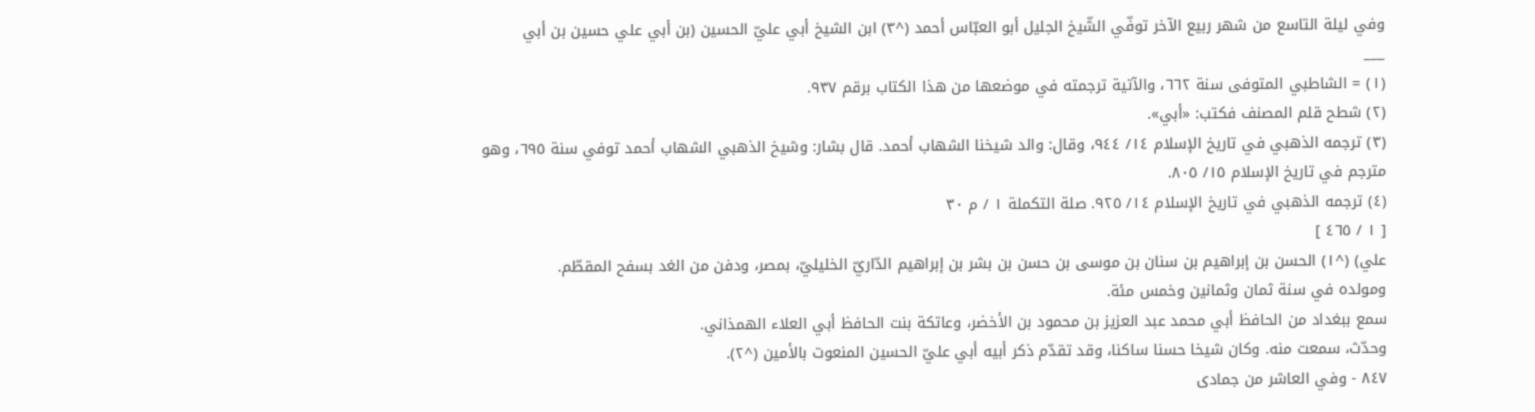وفي ليلة التاسع من شهر ربيع الآخر توفّي الشّيخ الجليل أبو العبّاس أحمد (^٣) ابن الشيخ أبي عليّ الحسين (بن أبي علي حسين بن أبي
___
(١) = الشاطبي المتوفى سنة ٦٦٢، والآتية ترجمته في موضعها من هذا الكتاب برقم ٩٣٧.
(٢) شطح قلم المصنف فكتب: «أبي».
(٣) ترجمه الذهبي في تاريخ الإسلام ١٤/ ٩٤٤، وقال: والد شيخنا الشهاب أحمد. قال بشار: وشيخ الذهبي الشهاب أحمد توفي سنة ٦٩٥، وهو مترجم في تاريخ الإسلام ١٥/ ٨٠٥.
(٤) ترجمه الذهبي في تاريخ الإسلام ١٤/ ٩٢٥. صلة التكملة ١ / م ٣٠
[ ١ / ٤٦٥ ]
علي) (^١) الحسن بن إبراهيم بن سنان بن موسى بن حسن بن بشر بن إبراهيم الدّاريّ الخليليّ، بمصر، ودفن من الغد بسفح المقطّم.
ومولده في سنة ثمان وثمانين وخمس مئة.
سمع ببغداد من الحافظ أبي محمد عبد العزيز بن محمود بن الأخضر، وعاتكة بنت الحافظ أبي العلاء الهمذاني.
وحدّث، سمعت منه. وكان شيخا حسنا ساكنا، وقد تقدّم ذكر أبيه أبي عليّ الحسين المنعوت بالأمين (^٢).
٨٤٧ - وفي العاشر من جمادى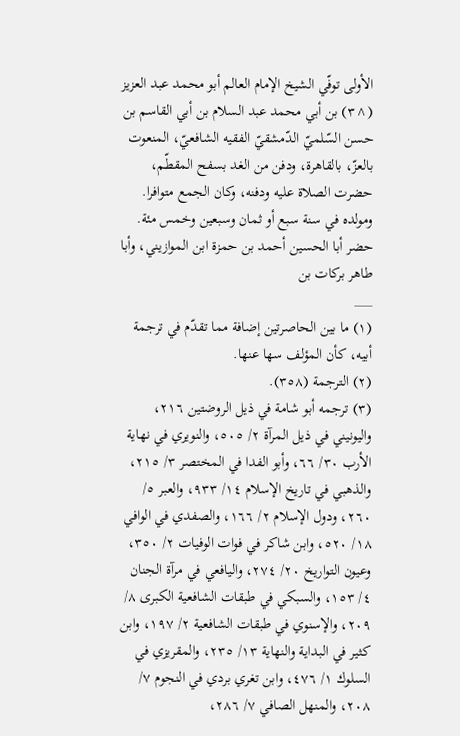الأولى توفّي الشيخ الإمام العالم أبو محمد عبد العزيز (^٣) بن أبي محمد عبد السلام بن أبي القاسم بن حسن السّلميّ الدّمشقيّ الفقيه الشافعيّ، المنعوت بالعزّ، بالقاهرة، ودفن من الغد بسفح المقطّم، حضرت الصلاة عليه ودفنه، وكان الجمع متوافرا.
ومولده في سنة سبع أو ثمان وسبعين وخمس مئة.
حضر أبا الحسين أحمد بن حمزة ابن الموازيني، وأبا طاهر بركات بن
___
(١) ما بين الحاصرتين إضافة مما تقدّم في ترجمة أبيه، كأن المؤلف سها عنها.
(٢) الترجمة (٣٥٨).
(٣) ترجمه أبو شامة في ذيل الروضتين ٢١٦، واليونيني في ذيل المرآة ٢/ ٥٠٥، والنويري في نهاية الأرب ٣٠/ ٦٦، وأبو الفدا في المختصر ٣/ ٢١٥، والذهبي في تاريخ الإسلام ١٤/ ٩٣٣، والعبر ٥/ ٢٦٠، ودول الإسلام ٢/ ١٦٦، والصفدي في الوافي ١٨/ ٥٢٠، وابن شاكر في فوات الوفيات ٢/ ٣٥٠، وعيون التواريخ ٢٠/ ٢٧٤، واليافعي في مرآة الجنان ٤/ ١٥٣، والسبكي في طبقات الشافعية الكبرى ٨/ ٢٠٩، والإسنوي في طبقات الشافعية ٢/ ١٩٧، وابن كثير في البداية والنهاية ١٣/ ٢٣٥، والمقريزي في السلوك ١/ ٤٧٦، وابن تغري بردي في النجوم ٧/ ٢٠٨، والمنهل الصافي ٧/ ٢٨٦،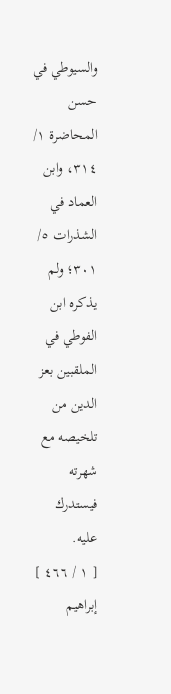والسيوطي في حسن المحاضرة ١/ ٣١٤، وابن العماد في الشذرات ٥/ ٣٠١؛ ولم يذكره ابن الفوطي في الملقبين بعز الدين من تلخيصه مع شهرته فيستدرك عليه.
[ ١ / ٤٦٦ ]
إبراهيم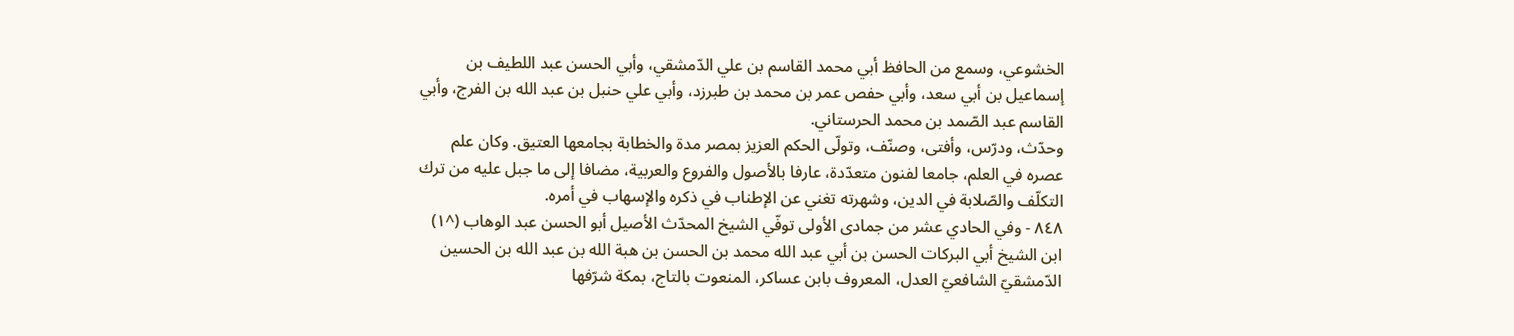الخشوعي، وسمع من الحافظ أبي محمد القاسم بن علي الدّمشقي، وأبي الحسن عبد اللطيف بن إسماعيل بن أبي سعد، وأبي حفص عمر بن محمد بن طبرزد، وأبي علي حنبل بن عبد الله بن الفرج، وأبي القاسم عبد الصّمد بن محمد الحرستاني.
وحدّث، ودرّس، وأفتى، وصنّف، وتولّى الحكم العزيز بمصر مدة والخطابة بجامعها العتيق. وكان علم عصره في العلم، جامعا لفنون متعدّدة، عارفا بالأصول والفروع والعربية، مضافا إلى ما جبل عليه من ترك التكلّف والصّلابة في الدين، وشهرته تغني عن الإطناب في ذكره والإسهاب في أمره.
٨٤٨ - وفي الحادي عشر من جمادى الأولى توفّي الشيخ المحدّث الأصيل أبو الحسن عبد الوهاب (^١) ابن الشيخ أبي البركات الحسن بن أبي عبد الله محمد بن الحسن بن هبة الله بن عبد الله بن الحسين الدّمشقيّ الشافعيّ العدل، المعروف بابن عساكر، المنعوت بالتاج، بمكة شرّفها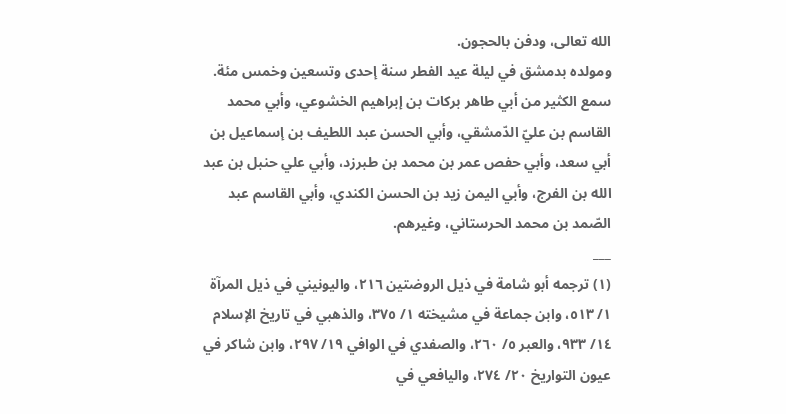الله تعالى، ودفن بالحجون.
ومولده بدمشق في ليلة عيد الفطر سنة إحدى وتسعين وخمس مئة.
سمع الكثير من أبي طاهر بركات بن إبراهيم الخشوعي، وأبي محمد القاسم بن عليّ الدّمشقي، وأبي الحسن عبد اللطيف بن إسماعيل بن أبي سعد، وأبي حفص عمر بن محمد بن طبرزد، وأبي علي حنبل بن عبد الله بن الفرج، وأبي اليمن زيد بن الحسن الكندي، وأبي القاسم عبد الصّمد بن محمد الحرستاني، وغيرهم.
___
(١) ترجمه أبو شامة في ذيل الروضتين ٢١٦، واليونيني في ذيل المرآة ١/ ٥١٣، وابن جماعة في مشيخته ١/ ٣٧٥، والذهبي في تاريخ الإسلام ١٤/ ٩٣٣، والعبر ٥/ ٢٦٠، والصفدي في الوافي ١٩/ ٢٩٧، وابن شاكر في عيون التواريخ ٢٠/ ٢٧٤، واليافعي في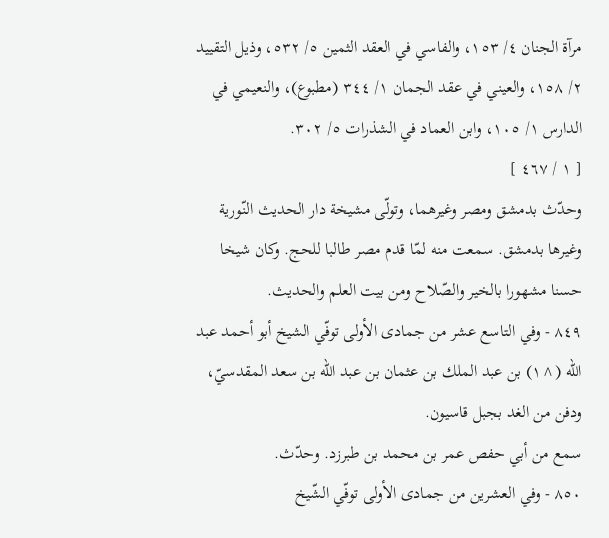مرآة الجنان ٤/ ١٥٣، والفاسي في العقد الثمين ٥/ ٥٣٢، وذيل التقييد ٢/ ١٥٨، والعيني في عقد الجمان ١/ ٣٤٤ (مطبوع)، والنعيمي في الدارس ١/ ١٠٥، وابن العماد في الشذرات ٥/ ٣٠٢.
[ ١ / ٤٦٧ ]
وحدّث بدمشق ومصر وغيرهما، وتولّى مشيخة دار الحديث النّورية وغيرها بدمشق. سمعت منه لمّا قدم مصر طالبا للحج. وكان شيخا حسنا مشهورا بالخير والصّلاح ومن بيت العلم والحديث.
٨٤٩ - وفي التاسع عشر من جمادى الأولى توفّي الشيخ أبو أحمد عبد الله (^١) بن عبد الملك بن عثمان بن عبد الله بن سعد المقدسيّ، ودفن من الغد بجبل قاسيون.
سمع من أبي حفص عمر بن محمد بن طبرزد. وحدّث.
٨٥٠ - وفي العشرين من جمادى الأولى توفّي الشّيخ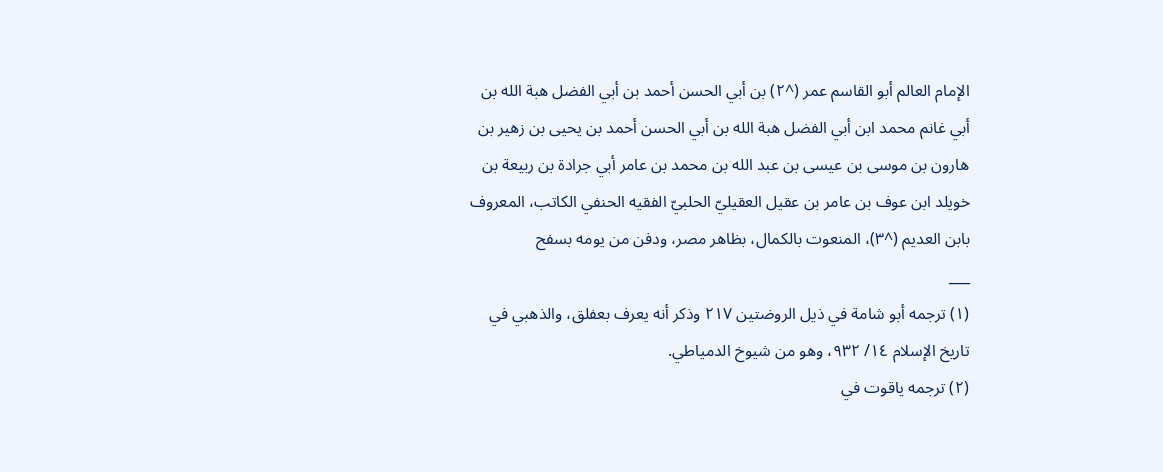الإمام العالم أبو القاسم عمر (^٢) بن أبي الحسن أحمد بن أبي الفضل هبة الله بن أبي غانم محمد ابن أبي الفضل هبة الله بن أبي الحسن أحمد بن يحيى بن زهير بن هارون بن موسى بن عيسى بن عبد الله بن محمد بن عامر أبي جرادة بن ربيعة بن خويلد ابن عوف بن عامر بن عقيل العقيليّ الحلبيّ الفقيه الحنفي الكاتب، المعروف بابن العديم (^٣)، المنعوت بالكمال، بظاهر مصر، ودفن من يومه بسفح
___
(١) ترجمه أبو شامة في ذيل الروضتين ٢١٧ وذكر أنه يعرف بعفلق، والذهبي في تاريخ الإسلام ١٤/ ٩٣٢، وهو من شيوخ الدمياطي.
(٢) ترجمه ياقوت في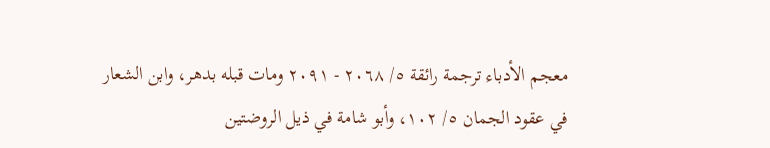معجم الأدباء ترجمة رائقة ٥/ ٢٠٦٨ - ٢٠٩١ ومات قبله بدهر، وابن الشعار في عقود الجمان ٥/ ١٠٢، وأبو شامة في ذيل الروضتين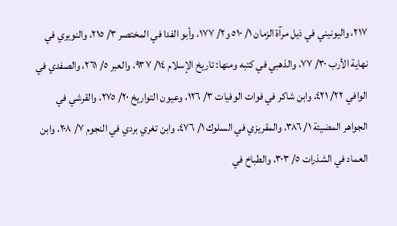٢١٧، واليونيني في ذيل مرآة الزمان ١/ ٥١٠ و٢/ ١٧٧، وأبو الفدا في المختصر ٣/ ٢١٥، والنويري في نهاية الأرب ٣٠/ ٧٧، والذهبي في كتبه ومنها: تاريخ الإسلام ١٤/ ٩٣٧، والعبر ٥/ ٢٦١، والصفدي في الوافي ٢٢/ ٤٢١، وابن شاكر في فوات الوفيات ٣/ ١٢٦، وعيون التواريخ ٢٠/ ٢٧٥، والقرشي في الجواهر المضيئة ١/ ٣٨٦، والمقريزي في السلوك ١/ ٤٧٦، وابن تغري بردي في النجوم ٧/ ٢٠٨، وابن العماد في الشذرات ٥/ ٣٠٣، والطباخ في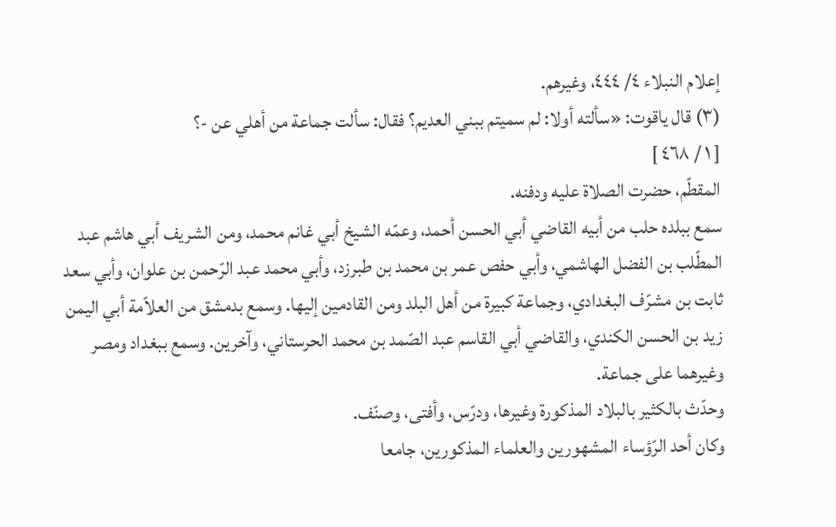إعلام النبلاء ٤/ ٤٤٤، وغيرهم.
(٣) قال ياقوت: «سألته أولا: لم سميتم ببني العديم؟ فقال: سألت جماعة من أهلي عن -؟
[ ١ / ٤٦٨ ]
المقطّم، حضرت الصلاة عليه ودفنه.
سمع ببلده حلب من أبيه القاضي أبي الحسن أحمد، وعمّه الشيخ أبي غانم محمد، ومن الشريف أبي هاشم عبد المطّلب بن الفضل الهاشمي، وأبي حفص عمر بن محمد بن طبرزد، وأبي محمد عبد الرّحمن بن علوان، وأبي سعد ثابت بن مشرّف البغدادي، وجماعة كبيرة من أهل البلد ومن القادمين إليها. وسمع بدمشق من العلاّمة أبي اليمن زيد بن الحسن الكندي، والقاضي أبي القاسم عبد الصّمد بن محمد الحرستاني، وآخرين. وسمع ببغداد ومصر وغيرهما على جماعة.
وحدّث بالكثير بالبلاد المذكورة وغيرها، ودرّس، وأفتى، وصنّف.
وكان أحد الرّؤساء المشهورين والعلماء المذكورين، جامعا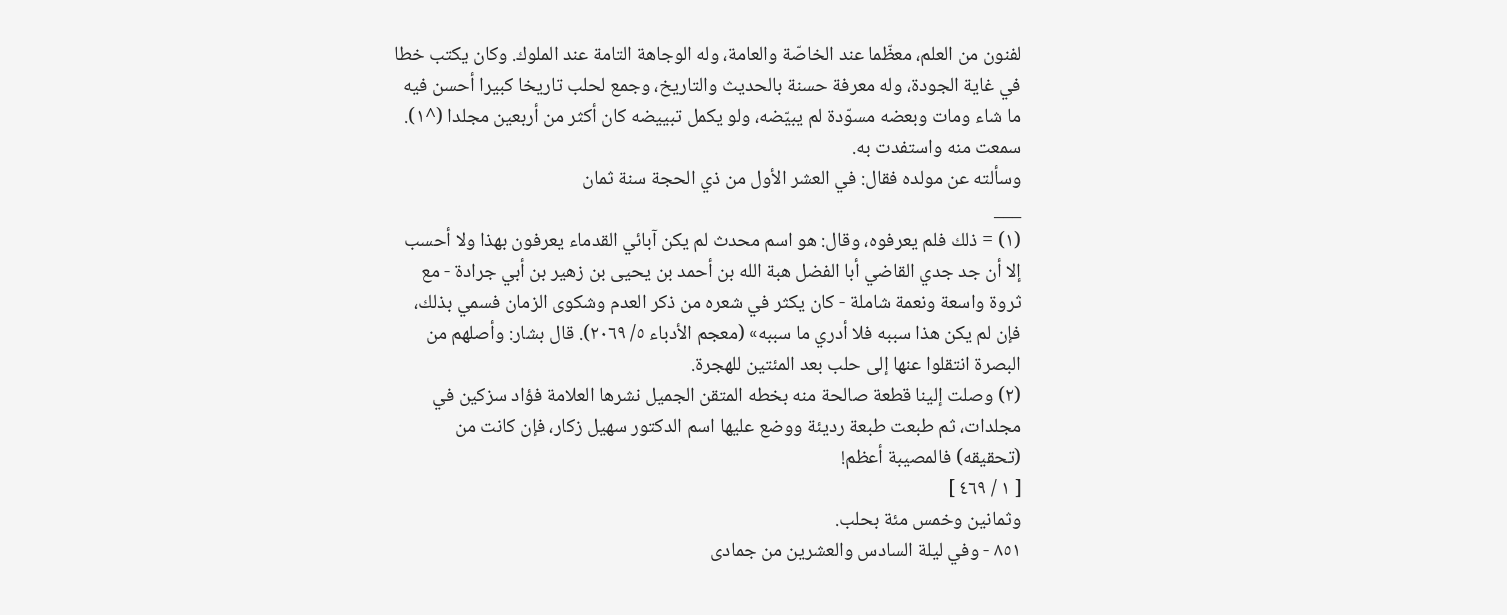لفنون من العلم، معظّما عند الخاصّة والعامة، وله الوجاهة التامة عند الملوك. وكان يكتب خطا في غاية الجودة، وله معرفة حسنة بالحديث والتاريخ، وجمع لحلب تاريخا كبيرا أحسن فيه ما شاء ومات وبعضه مسوّدة لم يبيّضه، ولو يكمل تبييضه كان أكثر من أربعين مجلدا (^١). سمعت منه واستفدت به.
وسألته عن مولده فقال: في العشر الأول من ذي الحجة سنة ثمان
___
(١) = ذلك فلم يعرفوه، وقال: هو اسم محدث لم يكن آبائي القدماء يعرفون بهذا ولا أحسب إلا أن جد جدي القاضي أبا الفضل هبة الله بن أحمد بن يحيى بن زهير بن أبي جرادة - مع ثروة واسعة ونعمة شاملة - كان يكثر في شعره من ذكر العدم وشكوى الزمان فسمي بذلك، فإن لم يكن هذا سببه فلا أدري ما سببه» (معجم الأدباء ٥/ ٢٠٦٩). قال بشار: وأصلهم من البصرة انتقلوا عنها إلى حلب بعد المئتين للهجرة.
(٢) وصلت إلينا قطعة صالحة منه بخطه المتقن الجميل نشرها العلامة فؤاد سزكين في مجلدات، ثم طبعت طبعة رديئة ووضع عليها اسم الدكتور سهيل زكار، فإن كانت من (تحقيقه) فالمصيبة أعظم!
[ ١ / ٤٦٩ ]
وثمانين وخمس مئة بحلب.
٨٥١ - وفي ليلة السادس والعشرين من جمادى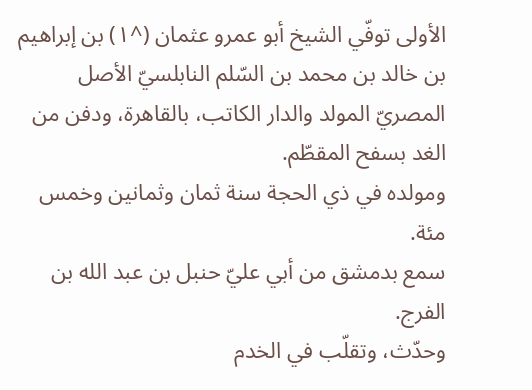الأولى توفّي الشيخ أبو عمرو عثمان (^١) بن إبراهيم بن خالد بن محمد بن السّلم النابلسيّ الأصل المصريّ المولد والدار الكاتب، بالقاهرة، ودفن من الغد بسفح المقطّم.
ومولده في ذي الحجة سنة ثمان وثمانين وخمس مئة.
سمع بدمشق من أبي عليّ حنبل بن عبد الله بن الفرج.
وحدّث، وتقلّب في الخدم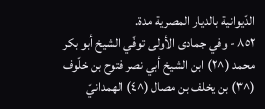الدّيوانية بالديار المصرية مدة.
٨٥٢ - وفي جمادى الأولى توفّي الشيخ أبو بكر محمد (^٢) ابن الشيخ أبي نصر فتوح بن خلّوف (^٣) بن يخلف بن مصال (^٤) الهمدانيّ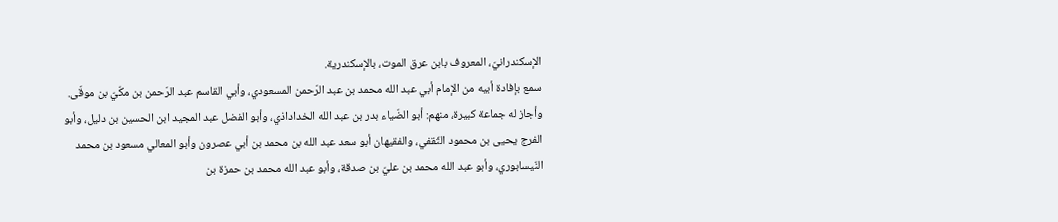الإسكندرانيّ، المعروف بابن عرق الموت، بالإسكندرية.
سمع بإفادة أبيه من الإمام أبي عبد الله محمد بن عبد الرّحمن المسعودي، وأبي القاسم عبد الرّحمن بن مكّيّ بن موقّى. وأجاز له جماعة كبيرة، منهم: أبو الضّياء بدر بن عبد الله الخداداذي، وأبو الفضل عبد المجيد ابن الحسين بن دليل، وأبو الفرج يحيى بن محمود الثّقفي، والفقيهان أبو سعد عبد الله بن محمد بن أبي عصرون وأبو المعالي مسعود بن محمد النّيسابوري، وأبو عبد الله محمد بن عليّ بن صدقة، وأبو عبد الله محمد بن حمزة بن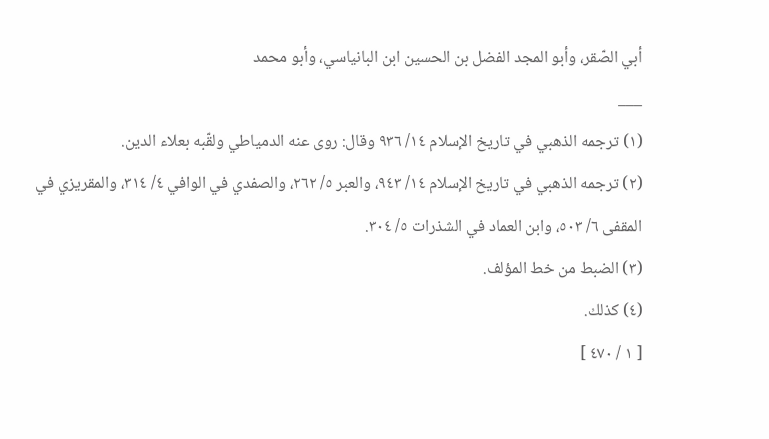أبي الصّقر، وأبو المجد الفضل بن الحسين ابن البانياسي، وأبو محمد
___
(١) ترجمه الذهبي في تاريخ الإسلام ١٤/ ٩٣٦ وقال: روى عنه الدمياطي ولقّبه بعلاء الدين.
(٢) ترجمه الذهبي في تاريخ الإسلام ١٤/ ٩٤٣، والعبر ٥/ ٢٦٢، والصفدي في الوافي ٤/ ٣١٤، والمقريزي في المقفى ٦/ ٥٠٣، وابن العماد في الشذرات ٥/ ٣٠٤.
(٣) الضبط من خط المؤلف.
(٤) كذلك.
[ ١ / ٤٧٠ ]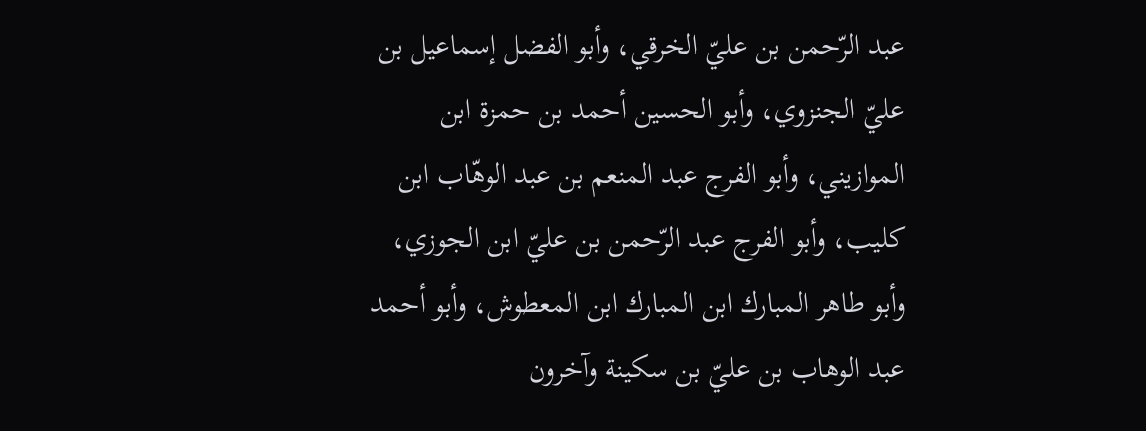عبد الرّحمن بن عليّ الخرقي، وأبو الفضل إسماعيل بن عليّ الجنزوي، وأبو الحسين أحمد بن حمزة ابن الموازيني، وأبو الفرج عبد المنعم بن عبد الوهّاب ابن كليب، وأبو الفرج عبد الرّحمن بن عليّ ابن الجوزي، وأبو طاهر المبارك ابن المبارك ابن المعطوش، وأبو أحمد عبد الوهاب بن عليّ بن سكينة وآخرون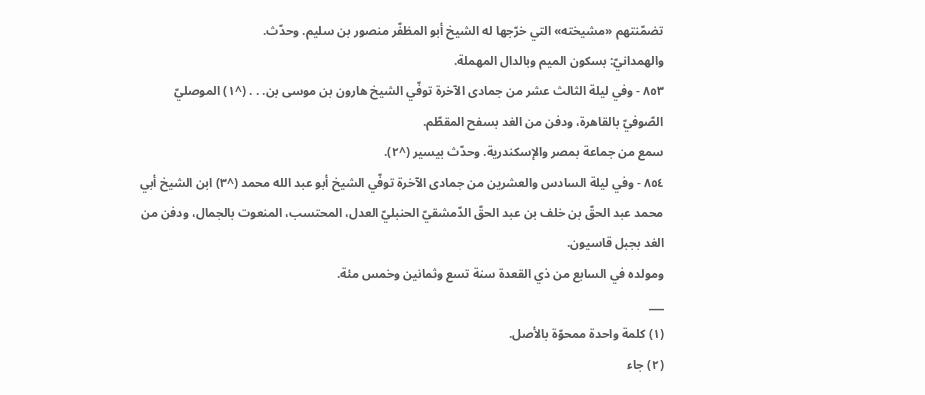تضمّنتهم «مشيخته» التي خرّجها له الشيخ أبو المظفّر منصور بن سليم. وحدّث.
والهمدانيّ: بسكون الميم وبالدال المهملة.
٨٥٣ - وفي ليلة الثالث عشر من جمادى الآخرة توفّي الشيخ هارون بن موسى بن. . . (^١) الموصليّ الصّوفيّ بالقاهرة، ودفن من الغد بسفح المقطّم.
سمع من جماعة بمصر والإسكندرية. وحدّث بيسير (^٢).
٨٥٤ - وفي ليلة السادس والعشرين من جمادى الآخرة توفّي الشيخ أبو عبد الله محمد (^٣) ابن الشيخ أبي محمد عبد الحقّ بن خلف بن عبد الحقّ الدّمشقيّ الحنبليّ العدل، المحتسب، المنعوت بالجمال، ودفن من الغد بجبل قاسيون.
ومولده في السابع من ذي القعدة سنة تسع وثمانين وخمس مئة.
___
(١) كلمة واحدة ممحوّة بالأصل.
(٢) جاء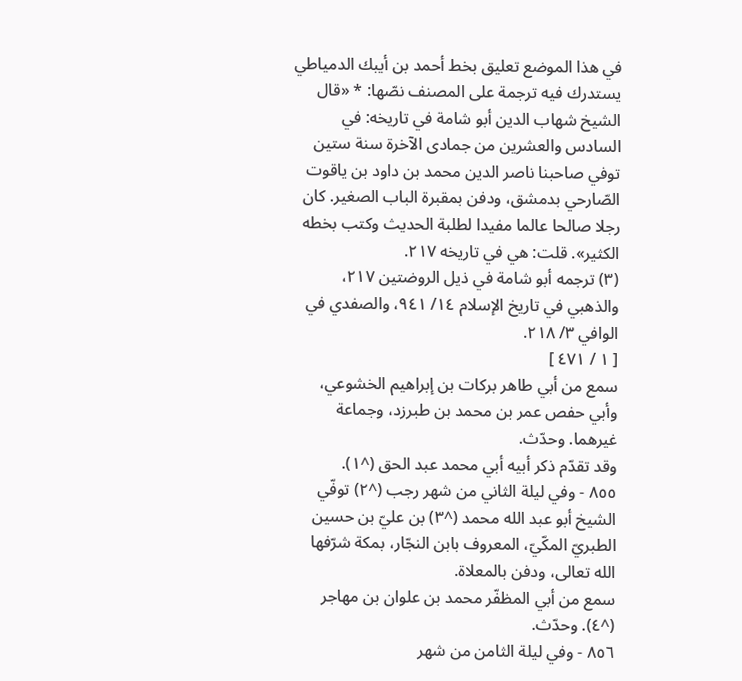في هذا الموضع تعليق بخط أحمد بن أيبك الدمياطي يستدرك فيه ترجمة على المصنف نصّها: * «قال الشيخ شهاب الدين أبو شامة في تاريخه: في السادس والعشرين من جمادى الآخرة سنة ستين توفي صاحبنا ناصر الدين محمد بن داود بن ياقوت الصّارحي بدمشق، ودفن بمقبرة الباب الصغير. كان رجلا صالحا عالما مفيدا لطلبة الحديث وكتب بخطه الكثير». قلت: هي في تاريخه ٢١٧.
(٣) ترجمه أبو شامة في ذيل الروضتين ٢١٧، والذهبي في تاريخ الإسلام ١٤/ ٩٤١، والصفدي في الوافي ٣/ ٢١٨.
[ ١ / ٤٧١ ]
سمع من أبي طاهر بركات بن إبراهيم الخشوعي، وأبي حفص عمر بن محمد بن طبرزد، وجماعة غيرهما. وحدّث.
وقد تقدّم ذكر أبيه أبي محمد عبد الحق (^١).
٨٥٥ - وفي ليلة الثاني من شهر رجب (^٢) توفّي الشيخ أبو عبد الله محمد (^٣) بن عليّ بن حسين الطبريّ المكّيّ، المعروف بابن النجّار، بمكة شرّفها الله تعالى، ودفن بالمعلاة.
سمع من أبي المظفّر محمد بن علوان بن مهاجر (^٤). وحدّث.
٨٥٦ - وفي ليلة الثامن من شهر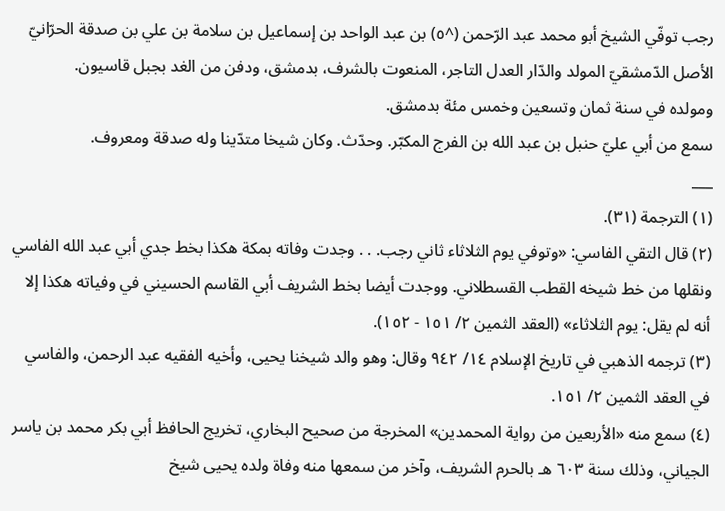رجب توفّي الشيخ أبو محمد عبد الرّحمن (^٥) بن عبد الواحد بن إسماعيل بن سلامة بن علي بن صدقة الحرّانيّ الأصل الدّمشقيّ المولد والدّار العدل التاجر، المنعوت بالشرف، بدمشق، ودفن من الغد بجبل قاسيون.
ومولده في سنة ثمان وتسعين وخمس مئة بدمشق.
سمع من أبي عليّ حنبل بن عبد الله بن الفرج المكبّر. وحدّث. وكان شيخا متدّينا وله صدقة ومعروف.
___
(١) الترجمة (٣١).
(٢) قال التقي الفاسي: «وتوفي يوم الثلاثاء ثاني رجب. . . وجدت وفاته بمكة هكذا بخط جدي أبي عبد الله الفاسي ونقلها من خط شيخه القطب القسطلاني. ووجدت أيضا بخط الشريف أبي القاسم الحسيني في وفياته هكذا إلا أنه لم يقل: يوم الثلاثاء» (العقد الثمين ٢/ ١٥١ - ١٥٢).
(٣) ترجمه الذهبي في تاريخ الإسلام ١٤/ ٩٤٢ وقال: وهو والد شيخنا يحيى، وأخيه الفقيه عبد الرحمن، والفاسي في العقد الثمين ٢/ ١٥١.
(٤) سمع منه «الأربعين من رواية المحمدين» المخرجة من صحيح البخاري، تخريج الحافظ أبي بكر محمد بن ياسر الجياني، وذلك سنة ٦٠٣ هـ بالحرم الشريف، وآخر من سمعها منه وفاة ولده يحيى شيخ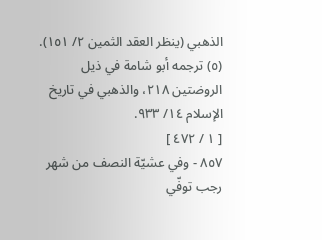الذهبي (ينظر العقد الثمين ٢/ ١٥١).
(٥) ترجمه أبو شامة في ذيل الروضتين ٢١٨، والذهبي في تاريخ الإسلام ١٤/ ٩٣٣.
[ ١ / ٤٧٢ ]
٨٥٧ - وفي عشيّة النصف من شهر رجب توفّي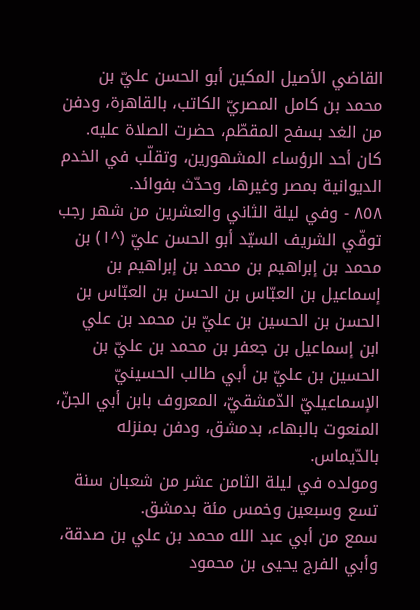القاضي الأصيل المكين أبو الحسن عليّ بن محمد بن كامل المصريّ الكاتب، بالقاهرة، ودفن من الغد بسفح المقطّم، حضرت الصلاة عليه.
كان أحد الرؤساء المشهورين، وتقلّب في الخدم الديوانية بمصر وغيرها، وحدّث بفوائد.
٨٥٨ - وفي ليلة الثاني والعشرين من شهر رجب توفّي الشريف السيّد أبو الحسن عليّ (^١) بن محمد بن إبراهيم بن محمد بن إبراهيم بن إسماعيل بن العبّاس بن الحسن بن العبّاس بن الحسن بن الحسين بن عليّ بن محمد بن علي ابن إسماعيل بن جعفر بن محمد بن عليّ بن الحسين بن عليّ بن أبي طالب الحسينيّ الإسماعيليّ الدّمشقيّ، المعروف بابن أبي الجنّ، المنعوت بالبهاء، بدمشق، ودفن بمنزله بالدّيماس.
ومولده في ليلة الثامن عشر من شعبان سنة تسع وسبعين وخمس مئة بدمشق.
سمع من أبي عبد الله محمد بن علي بن صدقة، وأبي الفرج يحيى بن محمود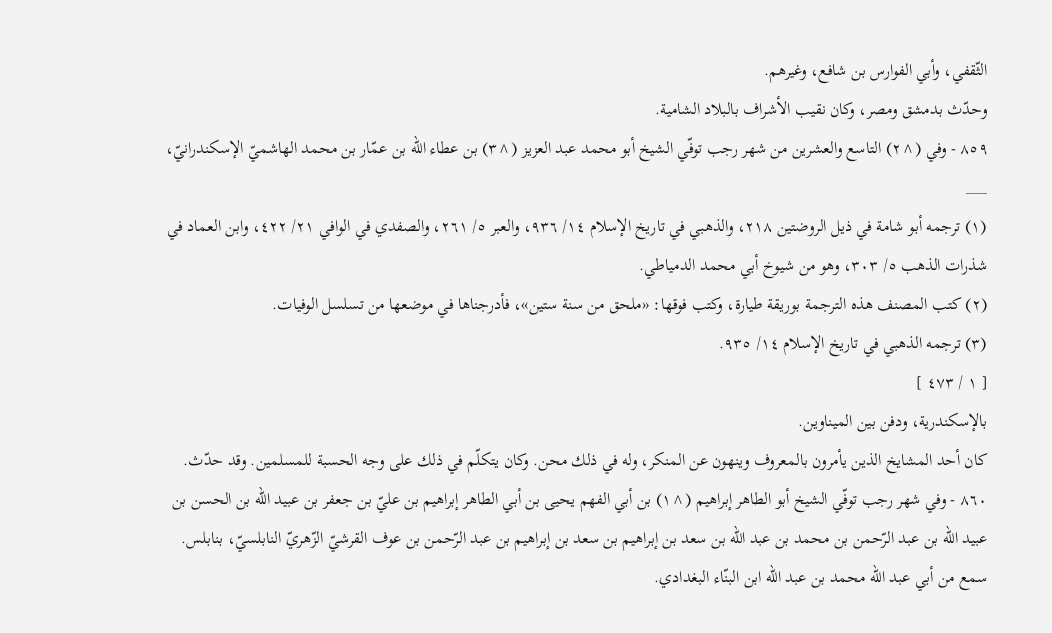الثّقفي، وأبي الفوارس بن شافع، وغيرهم.
وحدّث بدمشق ومصر، وكان نقيب الأشراف بالبلاد الشامية.
٨٥٩ - وفي (^٢) التاسع والعشرين من شهر رجب توفّي الشيخ أبو محمد عبد العزيز (^٣) بن عطاء الله بن عمّار بن محمد الهاشميّ الإسكندرانيّ،
___
(١) ترجمه أبو شامة في ذيل الروضتين ٢١٨، والذهبي في تاريخ الإسلام ١٤/ ٩٣٦، والعبر ٥/ ٢٦١، والصفدي في الوافي ٢١/ ٤٢٢، وابن العماد في شذرات الذهب ٥/ ٣٠٣، وهو من شيوخ أبي محمد الدمياطي.
(٢) كتب المصنف هذه الترجمة بوريقة طيارة، وكتب فوقها: «ملحق من سنة ستين»، فأدرجناها في موضعها من تسلسل الوفيات.
(٣) ترجمه الذهبي في تاريخ الإسلام ١٤/ ٩٣٥.
[ ١ / ٤٧٣ ]
بالإسكندرية، ودفن بين الميناوين.
كان أحد المشايخ الذين يأمرون بالمعروف وينهون عن المنكر، وله في ذلك محن. وكان يتكلّم في ذلك على وجه الحسبة للمسلمين. وقد حدّث.
٨٦٠ - وفي شهر رجب توفّي الشيخ أبو الطاهر إبراهيم (^١) بن أبي الفهم يحيى بن أبي الطاهر إبراهيم بن عليّ بن جعفر بن عبيد الله بن الحسن بن عبيد الله بن عبد الرّحمن بن محمد بن عبد الله بن سعد بن إبراهيم بن سعد بن إبراهيم بن عبد الرّحمن بن عوف القرشيّ الزّهريّ النابلسيّ، بنابلس.
سمع من أبي عبد الله محمد بن عبد الله ابن البنّاء البغدادي.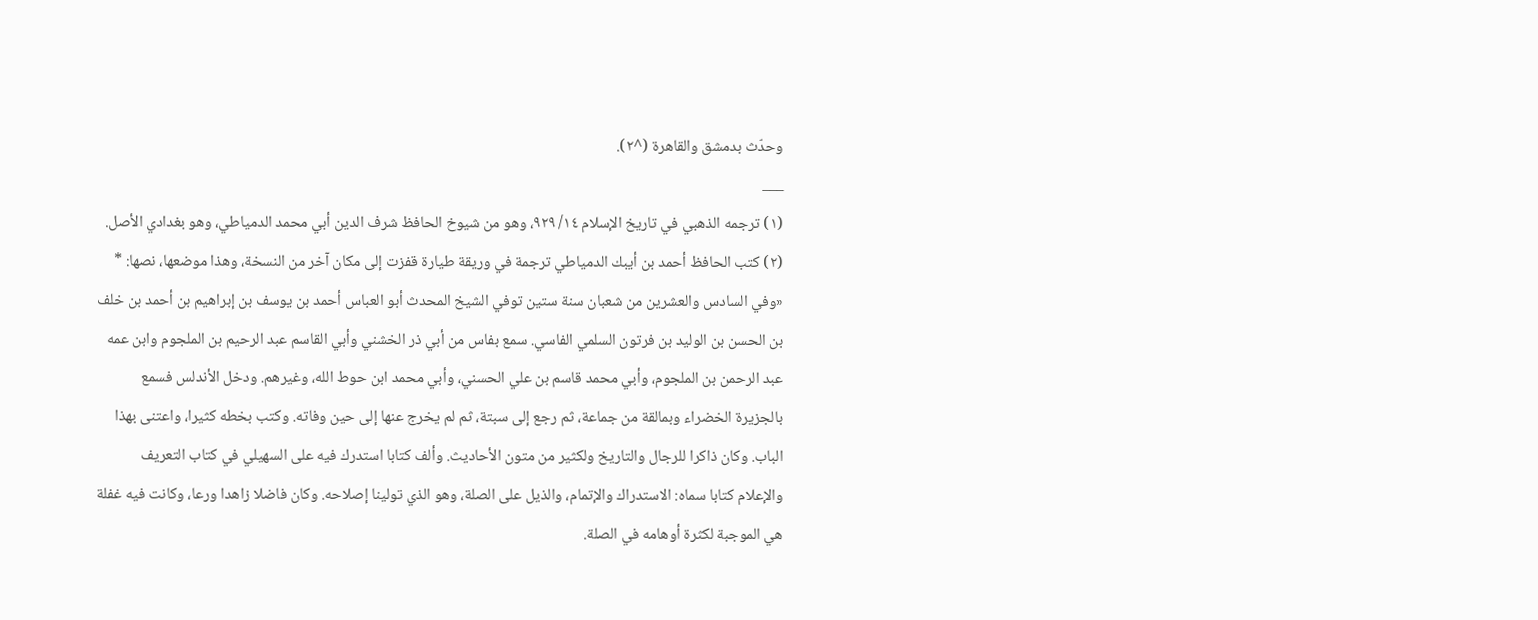وحدّث بدمشق والقاهرة (^٢).
___
(١) ترجمه الذهبي في تاريخ الإسلام ١٤/ ٩٢٩، وهو من شيوخ الحافظ شرف الدين أبي محمد الدمياطي، وهو بغدادي الأصل.
(٢) كتب الحافظ أحمد بن أيبك الدمياطي ترجمة في وريقة طيارة قفزت إلى مكان آخر من النسخة، وهذا موضعها، نصها: * «وفي السادس والعشرين من شعبان سنة ستين توفي الشيخ المحدث أبو العباس أحمد بن يوسف بن إبراهيم بن أحمد بن خلف بن الحسن بن الوليد بن فرتون السلمي الفاسي. سمع بفاس من أبي ذر الخشني وأبي القاسم عبد الرحيم بن الملجوم وابن عمه عبد الرحمن بن الملجوم، وأبي محمد قاسم بن علي الحسني، وأبي محمد ابن حوط الله، وغيرهم. ودخل الأندلس فسمع بالجزيرة الخضراء وبمالقة من جماعة، ثم رجع إلى سبتة، ثم لم يخرج عنها إلى حين وفاته. وكتب بخطه كثيرا، واعتنى بهذا الباب. وكان ذاكرا للرجال والتاريخ ولكثير من متون الأحاديث. وألف كتابا استدرك فيه على السهيلي في كتاب التعريف والإعلام كتابا سماه: الاستدراك والإتمام، والذيل على الصلة، وهو الذي تولينا إصلاحه. وكان فاضلا زاهدا ورعا، وكانت فيه غفلة هي الموجبة لكثرة أوهامه في الصلة.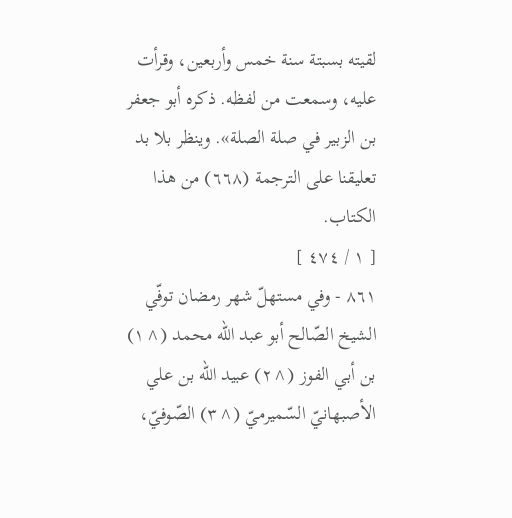لقيته بسبتة سنة خمس وأربعين، وقرأت عليه، وسمعت من لفظه. ذكره أبو جعفر بن الزبير في صلة الصلة». وينظر بلا بد تعليقنا على الترجمة (٦٦٨) من هذا الكتاب.
[ ١ / ٤٧٤ ]
٨٦١ - وفي مستهلّ شهر رمضان توفّي الشيخ الصّالح أبو عبد الله محمد (^١) بن أبي الفوز (^٢) عبيد الله بن علي الأصبهانيّ السّميرميّ (^٣) الصّوفيّ،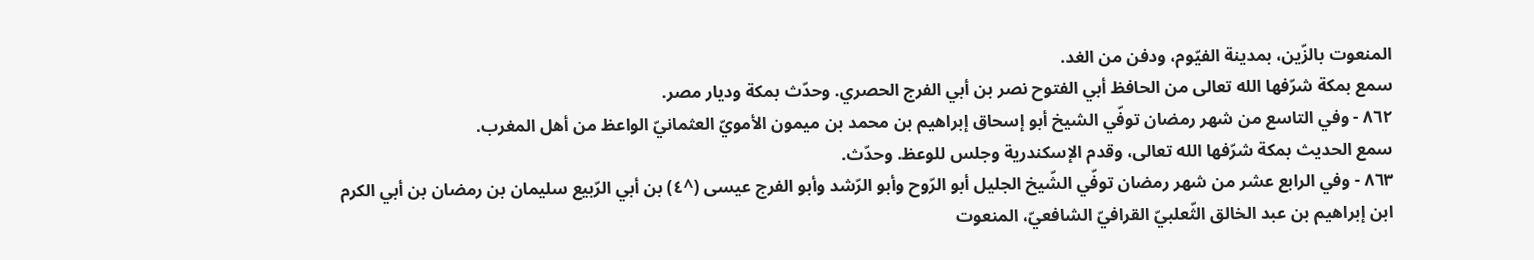المنعوت بالزّين، بمدينة الفيّوم، ودفن من الغد.
سمع بمكة شرّفها الله تعالى من الحافظ أبي الفتوح نصر بن أبي الفرج الحصري. وحدّث بمكة وديار مصر.
٨٦٢ - وفي التاسع من شهر رمضان توفّي الشيخ أبو إسحاق إبراهيم بن محمد بن ميمون الأمويّ العثمانيّ الواعظ من أهل المغرب.
سمع الحديث بمكة شرّفها الله تعالى، وقدم الإسكندرية وجلس للوعظ. وحدّث.
٨٦٣ - وفي الرابع عشر من شهر رمضان توفّي الشّيخ الجليل أبو الرّوح وأبو الرّشد وأبو الفرج عيسى (^٤) بن أبي الرّبيع سليمان بن رمضان بن أبي الكرم ابن إبراهيم بن عبد الخالق الثّعلبيّ القرافيّ الشافعيّ، المنعوت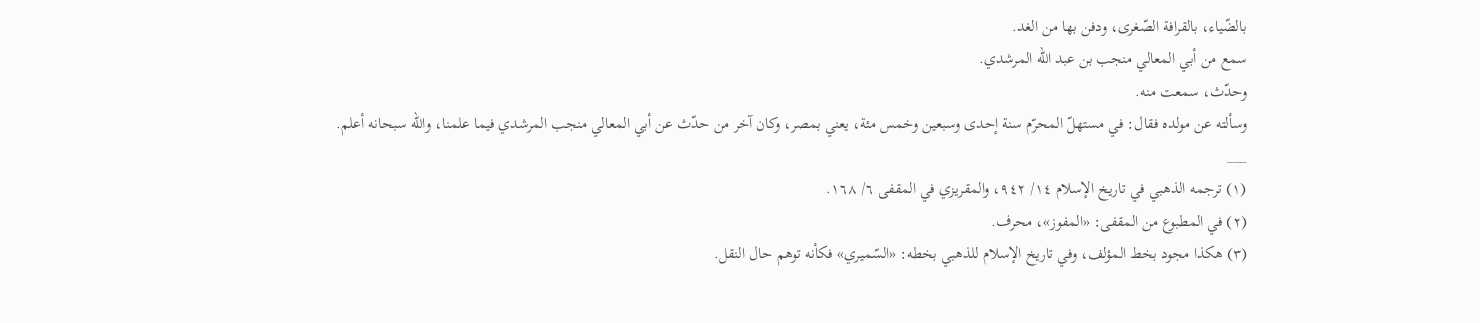بالضّياء، بالقرافة الصّغرى، ودفن بها من الغد.
سمع من أبي المعالي منجب بن عبد الله المرشدي.
وحدّث، سمعت منه.
وسألته عن مولده فقال: في مستهلّ المحرّم سنة إحدى وسبعين وخمس مئة، يعني بمصر، وكان آخر من حدّث عن أبي المعالي منجب المرشدي فيما علمنا، والله سبحانه أعلم.
___
(١) ترجمه الذهبي في تاريخ الإسلام ١٤/ ٩٤٢، والمقريزي في المقفى ٦/ ١٦٨.
(٢) في المطبوع من المقفى: «المفوز»، محرف.
(٣) هكذا مجود بخط المؤلف، وفي تاريخ الإسلام للذهبي بخطه: «السّميري» فكأنه توهم حال النقل.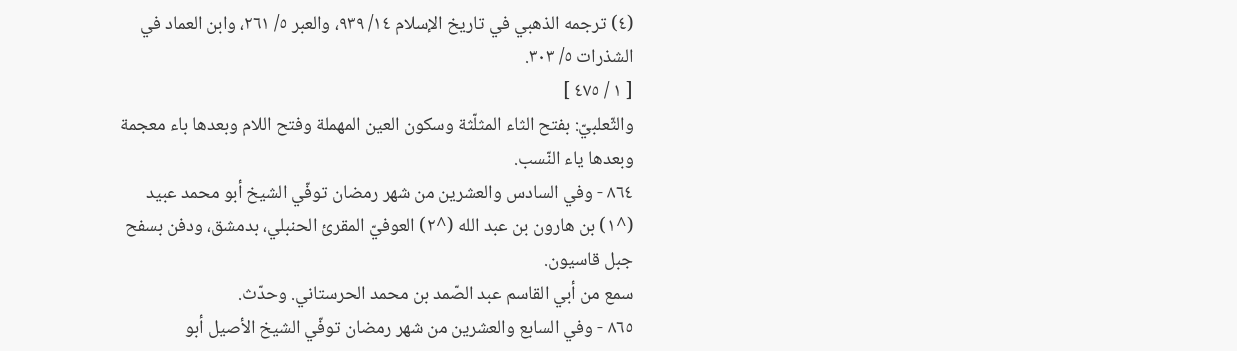(٤) ترجمه الذهبي في تاريخ الإسلام ١٤/ ٩٣٩، والعبر ٥/ ٢٦١، وابن العماد في الشذرات ٥/ ٣٠٣.
[ ١ / ٤٧٥ ]
والثّعلبيّ: بفتح الثاء المثلّثة وسكون العين المهملة وفتح اللام وبعدها باء معجمة وبعدها ياء النّسب.
٨٦٤ - وفي السادس والعشرين من شهر رمضان توفّي الشيخ أبو محمد عبيد (^١) بن هارون بن عبد الله (^٢) العوفيّ المقرئ الحنبلي، بدمشق، ودفن بسفح جبل قاسيون.
سمع من أبي القاسم عبد الصّمد بن محمد الحرستاني. وحدّث.
٨٦٥ - وفي السابع والعشرين من شهر رمضان توفّي الشيخ الأصيل أبو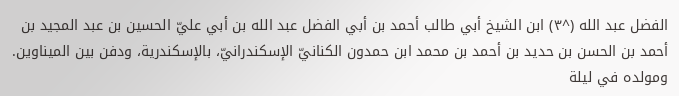الفضل عبد الله (^٣) ابن الشيخ أبي طالب أحمد بن أبي الفضل عبد الله بن أبي عليّ الحسين بن عبد المجيد بن أحمد بن الحسن بن حديد بن أحمد بن محمد ابن حمدون الكنانيّ الإسكندرانيّ، بالإسكندرية، ودفن بين الميناوين.
ومولده في ليلة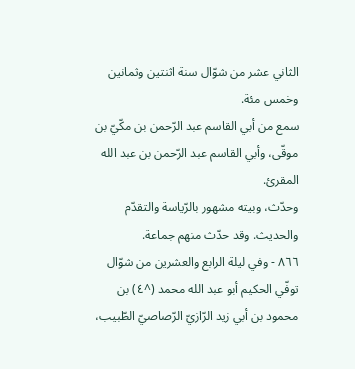الثاني عشر من شوّال سنة اثنتين وثمانين وخمس مئة.
سمع من أبي القاسم عبد الرّحمن بن مكّيّ بن موقّى، وأبي القاسم عبد الرّحمن بن عبد الله المقرئ.
وحدّث، وبيته مشهور بالرّياسة والتقدّم والحديث. وقد حدّث منهم جماعة.
٨٦٦ - وفي ليلة الرابع والعشرين من شوّال توفّي الحكيم أبو عبد الله محمد (^٤) بن محمود بن أبي زيد الرّازيّ الرّصاصيّ الطّبيب،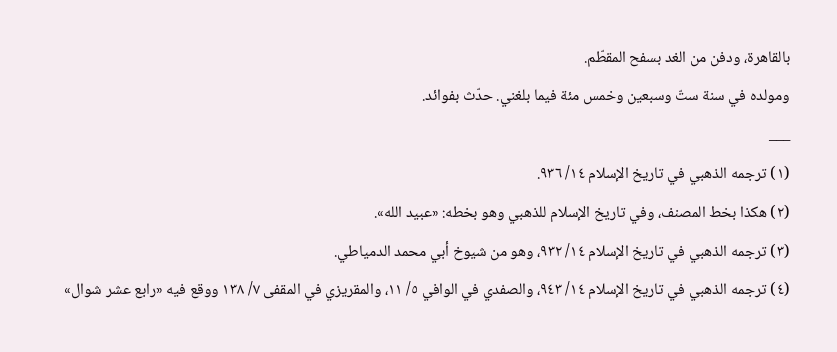بالقاهرة، ودفن من الغد بسفح المقطّم.
ومولده في سنة ستّ وسبعين وخمس مئة فيما بلغني. حدّث بفوائد.
___
(١) ترجمه الذهبي في تاريخ الإسلام ١٤/ ٩٣٦.
(٢) هكذا بخط المصنف، وفي تاريخ الإسلام للذهبي وهو بخطه: «عبيد الله».
(٣) ترجمه الذهبي في تاريخ الإسلام ١٤/ ٩٣٢، وهو من شيوخ أبي محمد الدمياطي.
(٤) ترجمه الذهبي في تاريخ الإسلام ١٤/ ٩٤٣، والصفدي في الوافي ٥/ ١١، والمقريزي في المقفى ٧/ ١٣٨ ووقع فيه «رابع عشر شوال»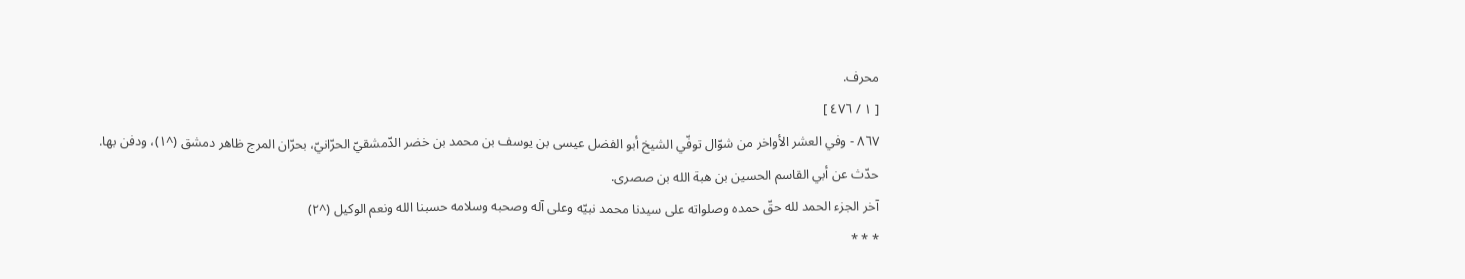محرف.
[ ١ / ٤٧٦ ]
٨٦٧ - وفي العشر الأواخر من شوّال توفّي الشيخ أبو الفضل عيسى بن يوسف بن محمد بن خضر الدّمشقيّ الحرّانيّ، بحرّان المرج ظاهر دمشق (^١)، ودفن بها.
حدّث عن أبي القاسم الحسين بن هبة الله بن صصرى.
آخر الجزء الحمد لله حقّ حمده وصلواته على سيدنا محمد نبيّه وعلى آله وصحبه وسلامه حسبنا الله ونعم الوكيل (^٢)
* * *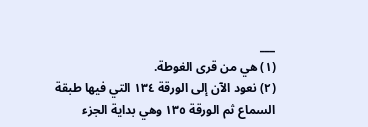___
(١) هي من قرى الغوطة.
(٢) نعود الآن إلى الورقة ١٣٤ التي فيها طبقة السماع ثم الورقة ١٣٥ وهي بداية الجزء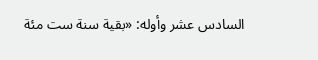السادس عشر وأوله: «بقية سنة ست مئة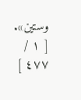وستين».
[ ١ / ٤٧٧ ]